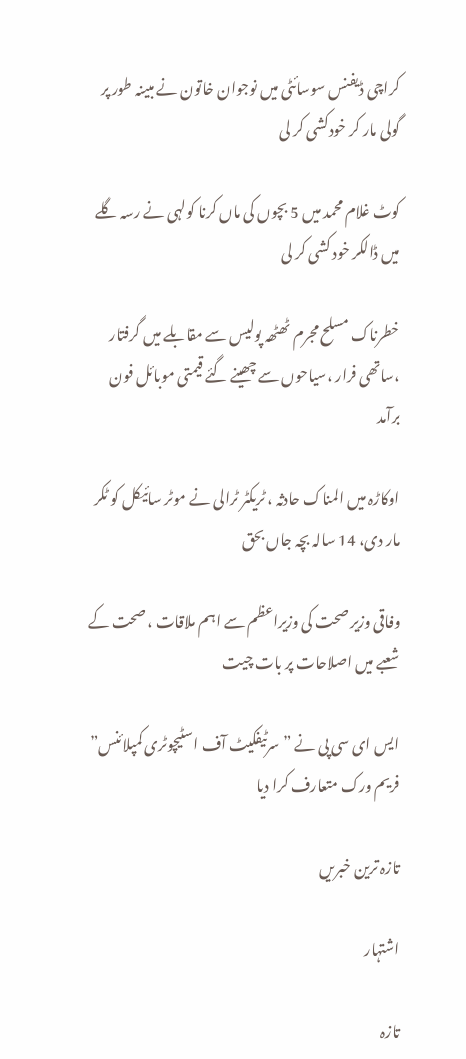کراچی ڈیفنس سوسائٹی میں نوجوان خاتون نے مبینہ طور پر گولی مار کر خودکشی کر لی

کوٹ غلام محمد میں 5 بچوں کی ماں کرنا کولہی نے رسہ گلے میں ڈالکر خود کشی کر لی

خطرناک مسلح مجرم ٹھٹھہ پولیس سے مقابلے میں گرفتار ،ساتھی فرار ،سیاحوں سے چھینے گئے قیمتی موبائل فون برآمد

اوکاڑہ میں المناک حادثہ ، ٹریکٹر ٹرالی نے موٹر سائیکل کو ٹکر مار دی، 14 سالہ بچہ جاں بحق

وفاقی وزیر صحت کی وزیراعظم سے اہم ملاقات ، صحت کے شعبے میں اصلاحات پر بات چیت

ایس ای سی پی نے ”سرٹیفکیٹ آف اسٹیچوٹری کمپلائنس” فریم ورک متعارف کرا دیا

تازہ ترین خبریں

اشتہار

تازہ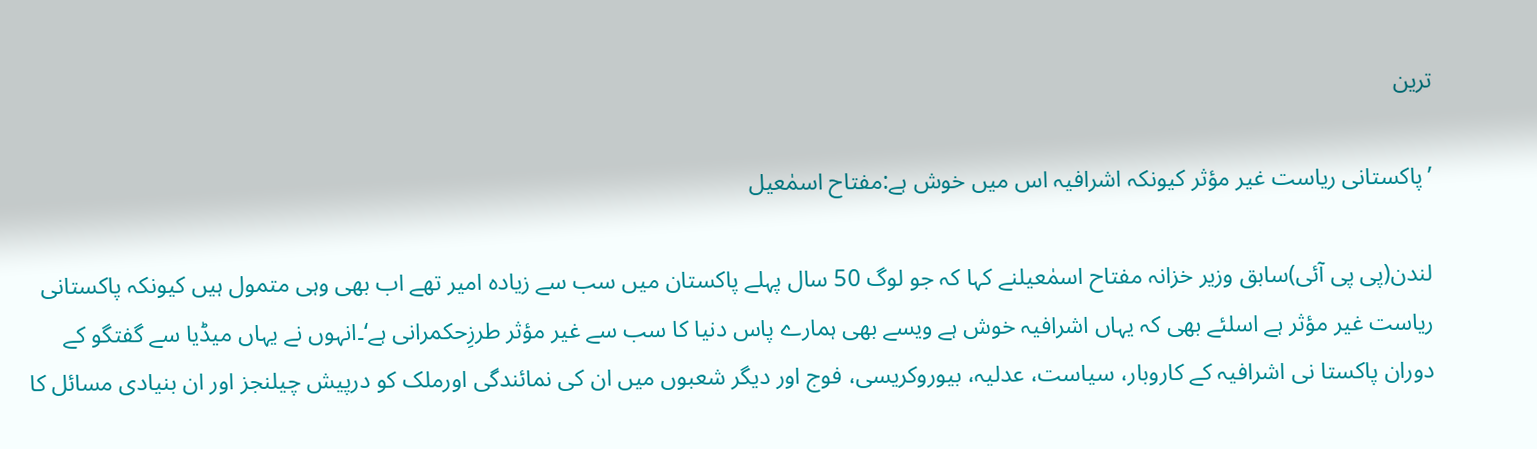ترین

’پاکستانی ریاست غیر مؤثر کیونکہ اشرافیہ اس میں خوش ہے:مفتاح اسمٰعیل

لندن(پی پی آئی)سابق وزیر خزانہ مفتاح اسمٰعیلنے کہا کہ جو لوگ 50 سال پہلے پاکستان میں سب سے زیادہ امیر تھے اب بھی وہی متمول ہیں کیونکہ پاکستانی ریاست غیر مؤثر ہے اسلئے بھی کہ یہاں اشرافیہ خوش ہے ویسے بھی ہمارے پاس دنیا کا سب سے غیر مؤثر طرزِحکمرانی ہے‘۔انہوں نے یہاں میڈیا سے گفتگو کے دوران پاکستا نی اشرافیہ کے کاروبار، سیاست، عدلیہ، بیوروکریسی، فوج اور دیگر شعبوں میں ان کی نمائندگی اورملک کو درپیش چیلنجز اور ان بنیادی مسائل کا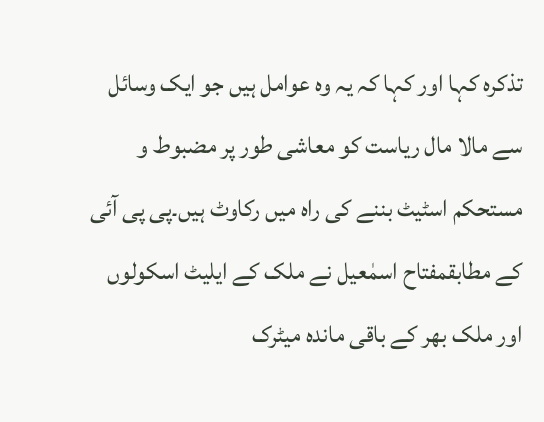تذکرہ کہا اور کہا کہ یہ وہ عوامل ہیں جو ایک وسائل سے مالا مال ریاست کو معاشی طور پر مضبوط و مستحکم اسٹیٹ بننے کی راہ میں رکاوٹ ہیں۔پی پی آئی کے مطابقمفتاح اسمٰعیل نے ملک کے ایلیٹ اسکولوں اور ملک بھر کے باقی ماندہ میٹرک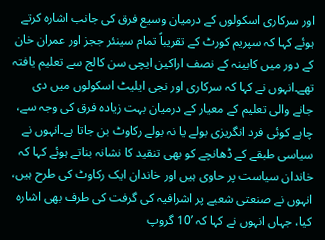اور سرکاری اسکولوں کے درمیان وسیع فرق کی جانب اشارہ کرتے ہوئے کہا کہ سپریم کورٹ کے تقریباً تمام سینئر ججز اور عمران خان کے دور میں کابینہ کے نصف اراکین ایچی سن کالج سے تعلیم یافتہ تھے۔انہوں نے کہا کہ سرکاری اور نجی ایلیٹ اسکولوں میں دی جانے والی تعلیم کے معیار کے درمیان بہت زیادہ فرق کی وجہ سے، چاہے کوئی فرد انگریزی بولے یا نہ بولے رکاوٹ بن جاتا ہے۔انہوں نے سیاسی طبقے کے ڈھانچے کو بھی تنقید کا نشانہ بناتے ہوئے کہا کہ خاندان سیاست پر حاوی ہیں اور خاندان ایک رکاوٹ کی طرح ہیں، انہوں نے صنعتی شعبے پر اشرافیہ کی گرفت کی طرف بھی اشارہ کیا، جہاں انہوں نے کہا کہ ’10 گروپ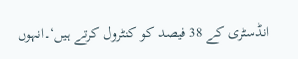انڈسٹری کے 38 فیصد کو کنٹرول کرتے ہیں‘۔انہوں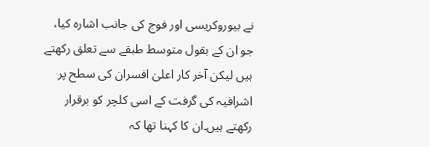نے بیوروکریسی اور فوج کی جانب اشارہ کیا، جو ان کے بقول متوسط طبقے سے تعلق رکھتے ہیں لیکن آخر کار اعلیٰ افسران کی سطح پر اشرافیہ کی گرفت کے اسی کلچر کو برقرار رکھتے ہیں۔ان کا کہنا تھا کہ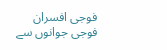فوجی افسران فوجی جوانوں سے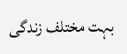بہت مختلف زندگی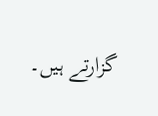گزارتے ہیں۔